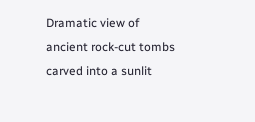Dramatic view of ancient rock-cut tombs carved into a sunlit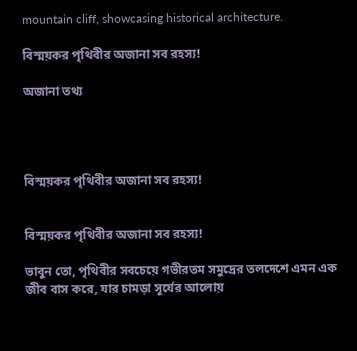mountain cliff, showcasing historical architecture.

বিস্ময়কর পৃথিবীর অজানা সব রহস্য!

অজানা তথ্য




বিস্ময়কর পৃথিবীর অজানা সব রহস্য!


বিস্ময়কর পৃথিবীর অজানা সব রহস্য!

ভাবুন তো, পৃথিবীর সবচেয়ে গভীরতম সমুদ্রের তলদেশে এমন এক জীব বাস করে, যার চামড়া সূর্যের আলোয়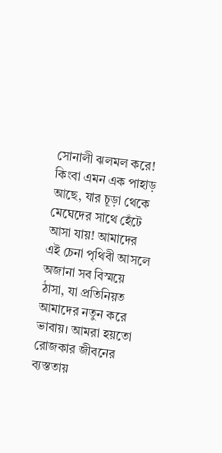সোনালী ঝলমল করে! কিংবা এমন এক পাহাড় আছে, যার চূড়া থেকে মেঘেদের সাথে হেঁটে আসা যায়! আমাদের এই চেনা পৃথিবী আসলে অজানা সব বিস্ময়ে ঠাসা, যা প্রতিনিয়ত আমাদের নতুন করে ভাবায়। আমরা হয়তো রোজকার জীবনের ব্যস্ততায়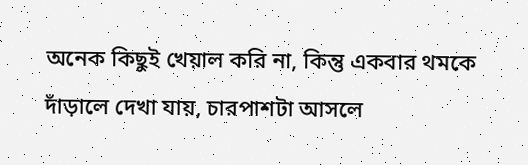অনেক কিছুই খেয়াল করি না, কিন্তু একবার থমকে দাঁড়ালে দেখা যায়, চারপাশটা আসলে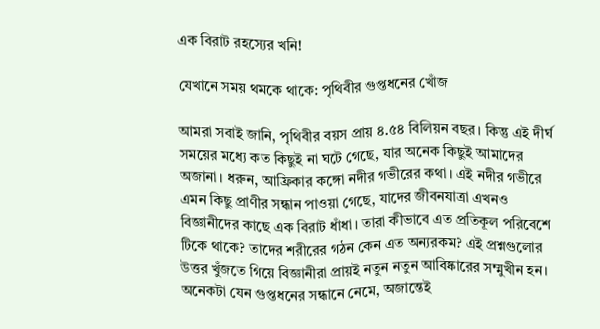এক বিরাট রহস্যের খনি!

যেখানে সময় থমকে থাকে: পৃথিবীর গুপ্তধনের খোঁজ

আমরা সবাই জানি, পৃথিবীর বয়স প্রায় ৪.৫৪ বিলিয়ন বছর। কিন্তু এই দীর্ঘ সময়ের মধ্যে কত কিছুই না ঘটে গেছে, যার অনেক কিছুই আমাদের অজানা। ধরুন, আফ্রিকার কঙ্গো নদীর গভীরের কথা। এই নদীর গভীরে এমন কিছু প্রাণীর সন্ধান পাওয়া গেছে, যাদের জীবনযাত্রা এখনও বিজ্ঞানীদের কাছে এক বিরাট ধাঁধা। তারা কীভাবে এত প্রতিকূল পরিবেশে টিকে থাকে? তাদের শরীরের গঠন কেন এত অন্যরকম? এই প্রশ্নগুলোর উত্তর খুঁজতে গিয়ে বিজ্ঞানীরা প্রায়ই নতুন নতুন আবিষ্কারের সম্মুখীন হন। অনেকটা যেন গুপ্তধনের সন্ধানে নেমে, অজান্তেই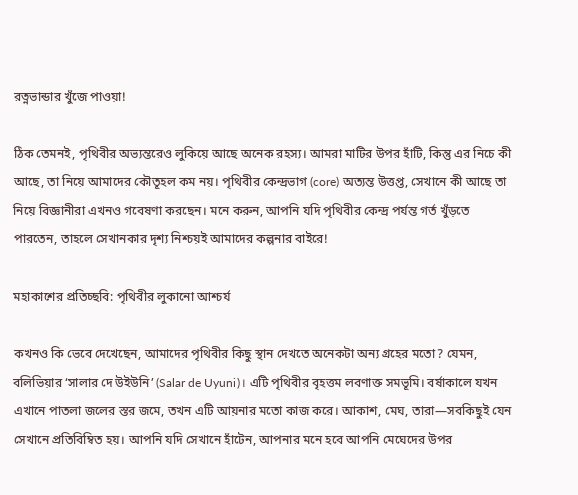রত্নভান্ডার খুঁজে পাওয়া!

ঠিক তেমনই, পৃথিবীর অভ্যন্তরেও লুকিয়ে আছে অনেক রহস্য। আমরা মাটির উপর হাঁটি, কিন্তু এর নিচে কী আছে, তা নিয়ে আমাদের কৌতূহল কম নয়। পৃথিবীর কেন্দ্রভাগ (core) অত্যন্ত উত্তপ্ত, সেখানে কী আছে তা নিয়ে বিজ্ঞানীরা এখনও গবেষণা করছেন। মনে করুন, আপনি যদি পৃথিবীর কেন্দ্র পর্যন্ত গর্ত খুঁড়তে পারতেন, তাহলে সেখানকার দৃশ্য নিশ্চয়ই আমাদের কল্পনার বাইরে!

মহাকাশের প্রতিচ্ছবি: পৃথিবীর লুকানো আশ্চর্য

কখনও কি ভেবে দেখেছেন, আমাদের পৃথিবীর কিছু স্থান দেখতে অনেকটা অন্য গ্রহের মতো? যেমন, বলিভিয়ার ‘সালার দে উইউনি’ (Salar de Uyuni)। এটি পৃথিবীর বৃহত্তম লবণাক্ত সমভূমি। বর্ষাকালে যখন এখানে পাতলা জলের স্তর জমে, তখন এটি আয়নার মতো কাজ করে। আকাশ, মেঘ, তারা—সবকিছুই যেন সেখানে প্রতিবিম্বিত হয়। আপনি যদি সেখানে হাঁটেন, আপনার মনে হবে আপনি মেঘেদের উপর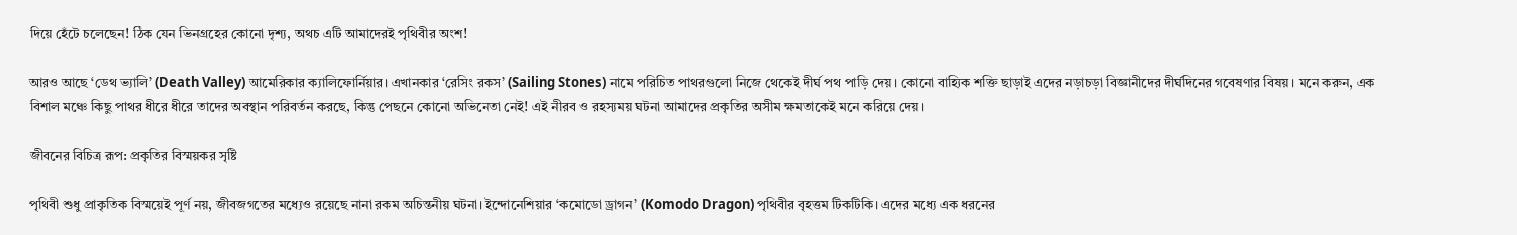দিয়ে হেঁটে চলেছেন! ঠিক যেন ভিনগ্রহের কোনো দৃশ্য, অথচ এটি আমাদেরই পৃথিবীর অংশ!

আরও আছে ‘ডেথ ভ্যালি’ (Death Valley) আমেরিকার ক্যালিফোর্নিয়ার। এখানকার ‘রেসিং রকস’ (Sailing Stones) নামে পরিচিত পাথরগুলো নিজে থেকেই দীর্ঘ পথ পাড়ি দেয়। কোনো বাহ্যিক শক্তি ছাড়াই এদের নড়াচড়া বিজ্ঞানীদের দীর্ঘদিনের গবেষণার বিষয়। মনে করুন, এক বিশাল মঞ্চে কিছু পাথর ধীরে ধীরে তাদের অবস্থান পরিবর্তন করছে, কিন্তু পেছনে কোনো অভিনেতা নেই! এই নীরব ও রহস্যময় ঘটনা আমাদের প্রকৃতির অসীম ক্ষমতাকেই মনে করিয়ে দেয়।

জীবনের বিচিত্র রূপ: প্রকৃতির বিস্ময়কর সৃষ্টি

পৃথিবী শুধু প্রাকৃতিক বিস্ময়েই পূর্ণ নয়, জীবজগতের মধ্যেও রয়েছে নানা রকম অচিন্তনীয় ঘটনা। ইন্দোনেশিয়ার ‘কমোডো ড্রাগন’ (Komodo Dragon) পৃথিবীর বৃহত্তম টিকটিকি। এদের মধ্যে এক ধরনের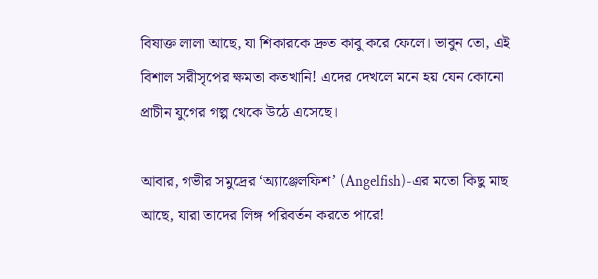বিষাক্ত লালা আছে, যা শিকারকে দ্রুত কাবু করে ফেলে। ভাবুন তো, এই বিশাল সরীসৃপের ক্ষমতা কতখানি! এদের দেখলে মনে হয় যেন কোনো প্রাচীন যুগের গল্প থেকে উঠে এসেছে।

আবার, গভীর সমুদ্রের ‘অ্যাঞ্জেলফিশ’ (Angelfish)-এর মতো কিছু মাছ আছে, যারা তাদের লিঙ্গ পরিবর্তন করতে পারে!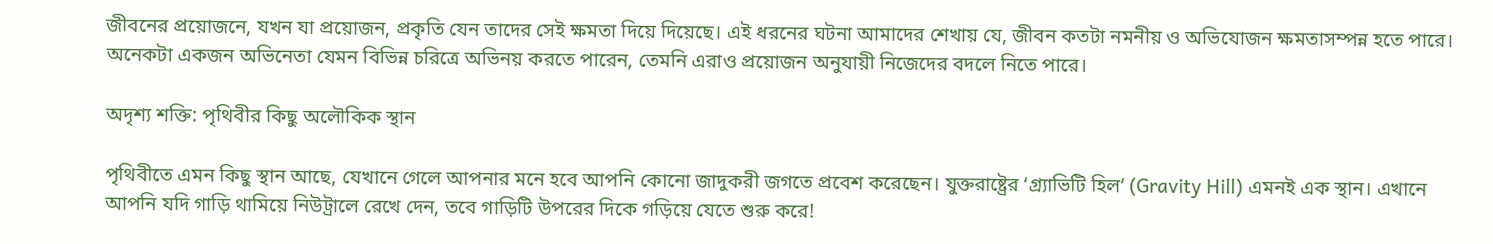জীবনের প্রয়োজনে, যখন যা প্রয়োজন, প্রকৃতি যেন তাদের সেই ক্ষমতা দিয়ে দিয়েছে। এই ধরনের ঘটনা আমাদের শেখায় যে, জীবন কতটা নমনীয় ও অভিযোজন ক্ষমতাসম্পন্ন হতে পারে। অনেকটা একজন অভিনেতা যেমন বিভিন্ন চরিত্রে অভিনয় করতে পারেন, তেমনি এরাও প্রয়োজন অনুযায়ী নিজেদের বদলে নিতে পারে।

অদৃশ্য শক্তি: পৃথিবীর কিছু অলৌকিক স্থান

পৃথিবীতে এমন কিছু স্থান আছে, যেখানে গেলে আপনার মনে হবে আপনি কোনো জাদুকরী জগতে প্রবেশ করেছেন। যুক্তরাষ্ট্রের ‘গ্র্যাভিটি হিল’ (Gravity Hill) এমনই এক স্থান। এখানে আপনি যদি গাড়ি থামিয়ে নিউট্রালে রেখে দেন, তবে গাড়িটি উপরের দিকে গড়িয়ে যেতে শুরু করে!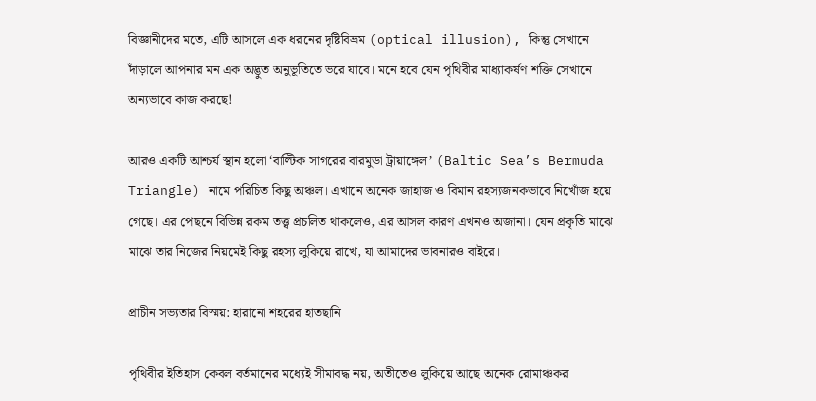বিজ্ঞানীদের মতে, এটি আসলে এক ধরনের দৃষ্টিবিভ্রম (optical illusion), কিন্তু সেখানে দাঁড়ালে আপনার মন এক অদ্ভুত অনুভূতিতে ভরে যাবে। মনে হবে যেন পৃথিবীর মাধ্যাকর্ষণ শক্তি সেখানে অন্যভাবে কাজ করছে!

আরও একটি আশ্চর্য স্থান হলো ‘বাল্টিক সাগরের বারমুডা ট্রায়াঙ্গেল’ (Baltic Sea’s Bermuda Triangle) নামে পরিচিত কিছু অঞ্চল। এখানে অনেক জাহাজ ও বিমান রহস্যজনকভাবে নিখোঁজ হয়ে গেছে। এর পেছনে বিভিন্ন রকম তত্ত্ব প্রচলিত থাকলেও, এর আসল কারণ এখনও অজানা। যেন প্রকৃতি মাঝে মাঝে তার নিজের নিয়মেই কিছু রহস্য লুকিয়ে রাখে, যা আমাদের ভাবনারও বাইরে।

প্রাচীন সভ্যতার বিস্ময়: হারানো শহরের হাতছানি

পৃথিবীর ইতিহাস কেবল বর্তমানের মধ্যেই সীমাবদ্ধ নয়, অতীতেও লুকিয়ে আছে অনেক রোমাঞ্চকর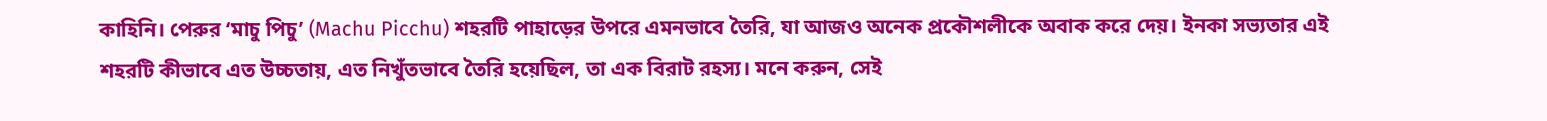কাহিনি। পেরুর ‘মাচু পিচু’ (Machu Picchu) শহরটি পাহাড়ের উপরে এমনভাবে তৈরি, যা আজও অনেক প্রকৌশলীকে অবাক করে দেয়। ইনকা সভ্যতার এই শহরটি কীভাবে এত উচ্চতায়, এত নিখুঁতভাবে তৈরি হয়েছিল, তা এক বিরাট রহস্য। মনে করুন, সেই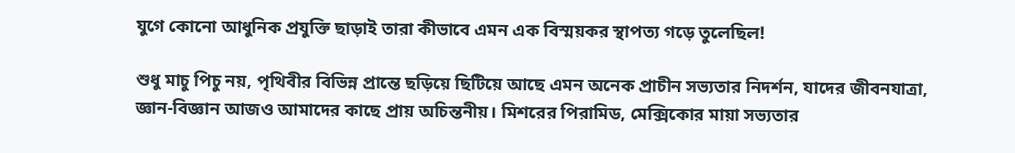যুগে কোনো আধুনিক প্রযুক্তি ছাড়াই তারা কীভাবে এমন এক বিস্ময়কর স্থাপত্য গড়ে তুলেছিল!

শুধু মাচু পিচু নয়, পৃথিবীর বিভিন্ন প্রান্তে ছড়িয়ে ছিটিয়ে আছে এমন অনেক প্রাচীন সভ্যতার নিদর্শন, যাদের জীবনযাত্রা, জ্ঞান-বিজ্ঞান আজও আমাদের কাছে প্রায় অচিন্তনীয়। মিশরের পিরামিড, মেক্সিকোর মায়া সভ্যতার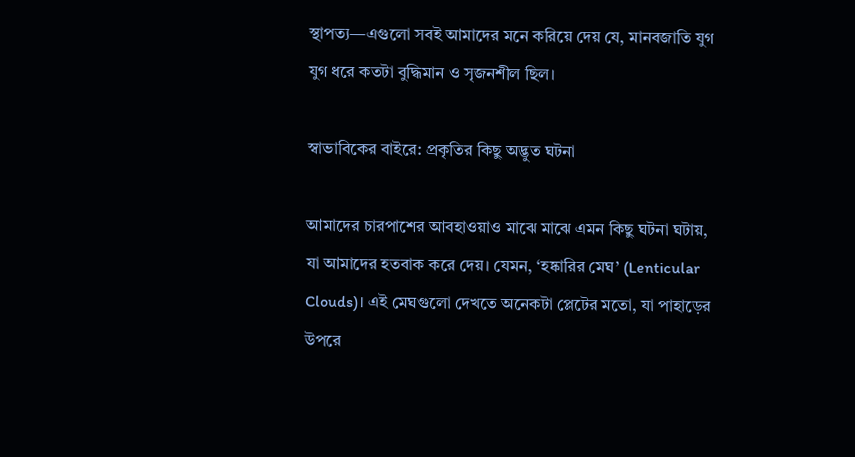স্থাপত্য—এগুলো সবই আমাদের মনে করিয়ে দেয় যে, মানবজাতি যুগ যুগ ধরে কতটা বুদ্ধিমান ও সৃজনশীল ছিল।

স্বাভাবিকের বাইরে: প্রকৃতির কিছু অদ্ভুত ঘটনা

আমাদের চারপাশের আবহাওয়াও মাঝে মাঝে এমন কিছু ঘটনা ঘটায়, যা আমাদের হতবাক করে দেয়। যেমন, ‘হষ্কারির মেঘ’ (Lenticular Clouds)। এই মেঘগুলো দেখতে অনেকটা প্লেটের মতো, যা পাহাড়ের উপরে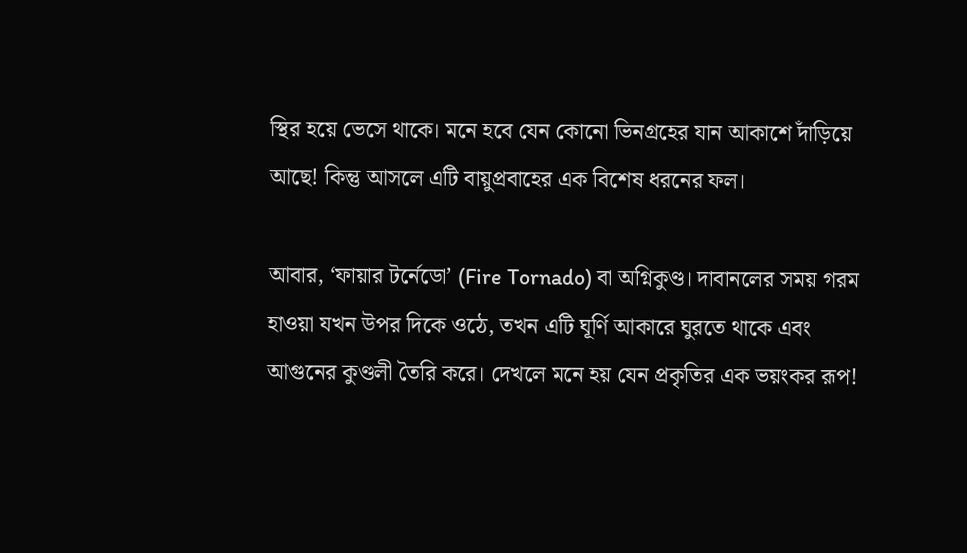স্থির হয়ে ভেসে থাকে। মনে হবে যেন কোনো ভিনগ্রহের যান আকাশে দাঁড়িয়ে আছে! কিন্তু আসলে এটি বায়ুপ্রবাহের এক বিশেষ ধরনের ফল।

আবার, ‘ফায়ার টর্নেডো’ (Fire Tornado) বা অগ্নিকুণ্ড। দাবানলের সময় গরম হাওয়া যখন উপর দিকে ওঠে, তখন এটি ঘূর্ণি আকারে ঘুরতে থাকে এবং আগুনের কুণ্ডলী তৈরি করে। দেখলে মনে হয় যেন প্রকৃতির এক ভয়ংকর রূপ!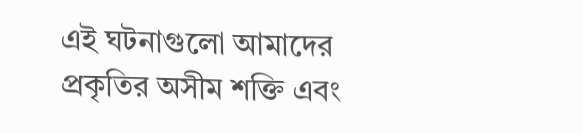এই ঘটনাগুলো আমাদের প্রকৃতির অসীম শক্তি এবং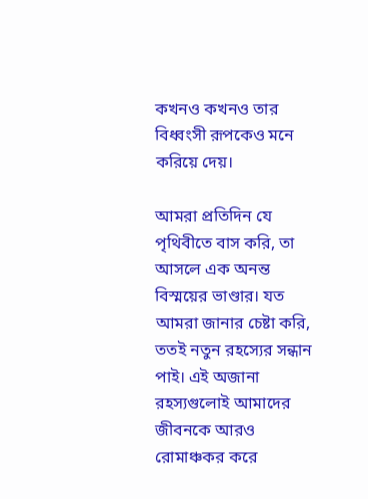কখনও কখনও তার বিধ্বংসী রূপকেও মনে করিয়ে দেয়।

আমরা প্রতিদিন যে পৃথিবীতে বাস করি, তা আসলে এক অনন্ত বিস্ময়ের ভাণ্ডার। যত আমরা জানার চেষ্টা করি, ততই নতুন রহস্যের সন্ধান পাই। এই অজানা রহস্যগুলোই আমাদের জীবনকে আরও রোমাঞ্চকর করে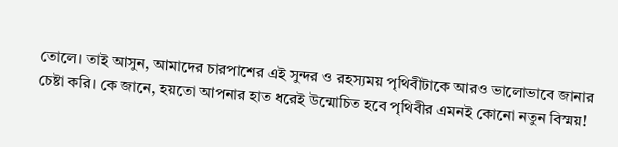তোলে। তাই আসুন, আমাদের চারপাশের এই সুন্দর ও রহস্যময় পৃথিবীটাকে আরও ভালোভাবে জানার চেষ্টা করি। কে জানে, হয়তো আপনার হাত ধরেই উন্মোচিত হবে পৃথিবীর এমনই কোনো নতুন বিস্ময়!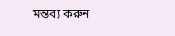মন্তব্য করুন